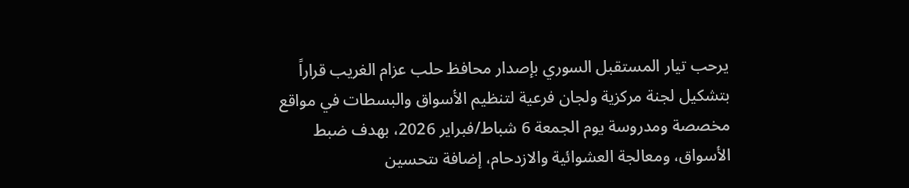يرحب تيار المستقبل السوري بإصدار محافظ حلب عزام الغريب قراراً بتشكيل لجنة مركزية ولجان فرعية لتنظيم الأسواق والبسطات في مواقع مخصصة ومدروسة يوم الجمعة 6 شباط/فبراير 2026، بهدف ضبط الأسواق، ومعالجة العشوائية والازدحام، إضافة ىتحسين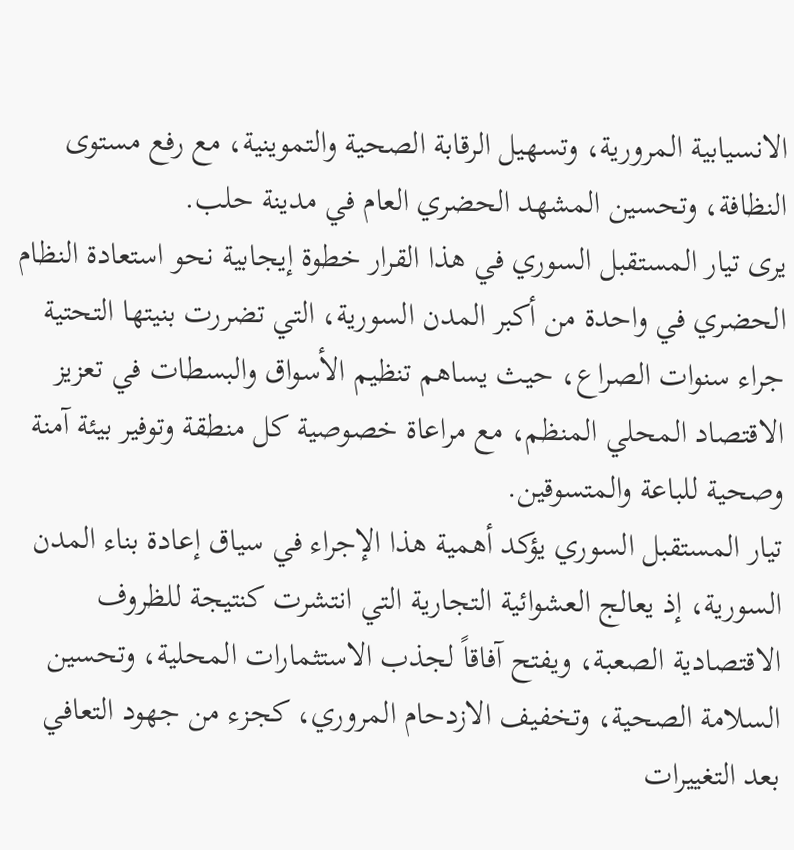الانسيابية المرورية، وتسهيل الرقابة الصحية والتموينية، مع رفع مستوى النظافة، وتحسين المشهد الحضري العام في مدينة حلب.
يرى تيار المستقبل السوري في هذا القرار خطوة إيجابية نحو استعادة النظام الحضري في واحدة من أكبر المدن السورية، التي تضررت بنيتها التحتية جراء سنوات الصراع، حيث يساهم تنظيم الأسواق والبسطات في تعزيز الاقتصاد المحلي المنظم، مع مراعاة خصوصية كل منطقة وتوفير بيئة آمنة وصحية للباعة والمتسوقين.
تيار المستقبل السوري يؤكد أهمية هذا الإجراء في سياق إعادة بناء المدن السورية، إذ يعالج العشوائية التجارية التي انتشرت كنتيجة للظروف الاقتصادية الصعبة، ويفتح آفاقاً لجذب الاستثمارات المحلية، وتحسين السلامة الصحية، وتخفيف الازدحام المروري، كجزء من جهود التعافي بعد التغييرات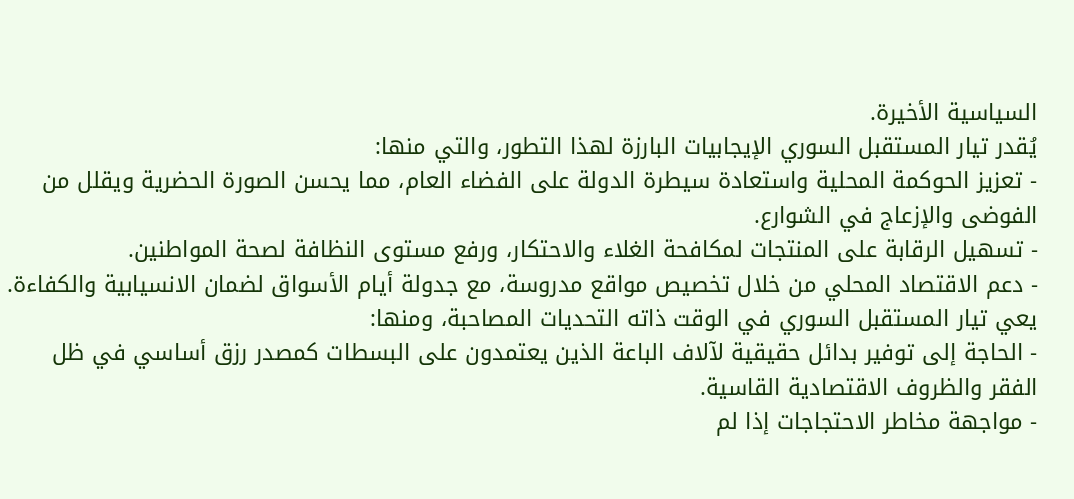السياسية الأخيرة.
يُقدر تيار المستقبل السوري الإيجابيات البارزة لهذا التطور، والتي منها:
- تعزيز الحوكمة المحلية واستعادة سيطرة الدولة على الفضاء العام، مما يحسن الصورة الحضرية ويقلل من الفوضى والإزعاج في الشوارع.
- تسهيل الرقابة على المنتجات لمكافحة الغلاء والاحتكار، ورفع مستوى النظافة لصحة المواطنين.
- دعم الاقتصاد المحلي من خلال تخصيص مواقع مدروسة، مع جدولة أيام الأسواق لضمان الانسيابية والكفاءة.
يعي تيار المستقبل السوري في الوقت ذاته التحديات المصاحبة، ومنها:
- الحاجة إلى توفير بدائل حقيقية لآلاف الباعة الذين يعتمدون على البسطات كمصدر رزق أساسي في ظل الفقر والظروف الاقتصادية القاسية.
- مواجهة مخاطر الاحتجاجات إذا لم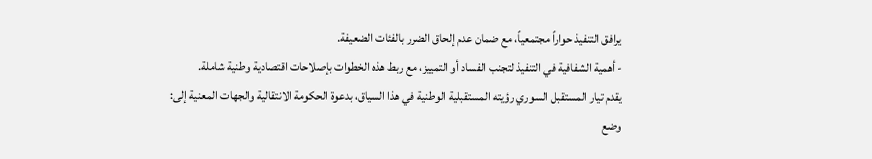يرافق التنفيذ حواراً مجتمعياً، مع ضمان عدم إلحاق الضرر بالفئات الضعيفة.
- أهمية الشفافية في التنفيذ لتجنب الفساد أو التمييز، مع ربط هذه الخطوات بإصلاحات اقتصادية وطنية شاملة.
يقدم تيار المستقبل السوري رؤيته المستقبلية الوطنية في هذا السياق، بدعوة الحكومة الانتقالية والجهات المعنية إلى:
وضع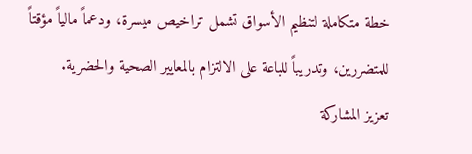خطة متكاملة لتنظيم الأسواق تشمل تراخيص ميسرة، ودعماً مالياً مؤقتاً للمتضررين، وتدريباً للباعة على الالتزام بالمعايير الصحية والحضرية.
تعزيز المشاركة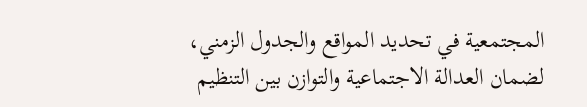المجتمعية في تحديد المواقع والجدول الزمني، لضمان العدالة الاجتماعية والتوازن بين التنظيم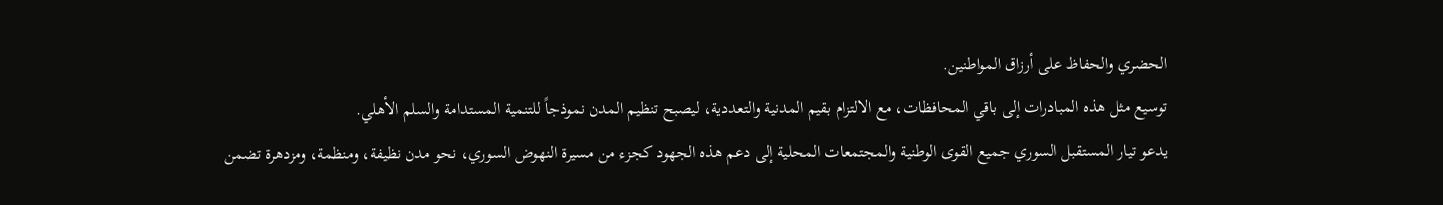الحضري والحفاظ على أرزاق المواطنين.
توسيع مثل هذه المبادرات إلى باقي المحافظات، مع الالتزام بقيم المدنية والتعددية، ليصبح تنظيم المدن نموذجاً للتنمية المستدامة والسلم الأهلي.
يدعو تيار المستقبل السوري جميع القوى الوطنية والمجتمعات المحلية إلى دعم هذه الجهود كجزء من مسيرة النهوض السوري، نحو مدن نظيفة، ومنظمة، ومزدهرة تضمن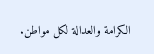الكرامة والعدالة لكل مواطن.